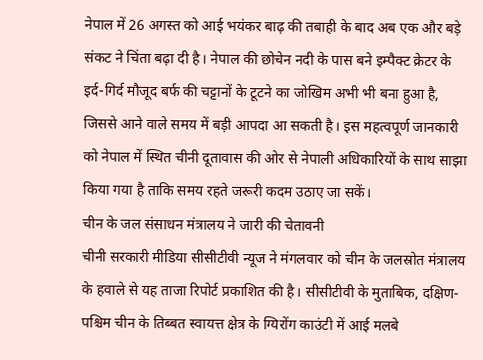नेपाल में 26 अगस्त को आई भयंकर बाढ़ की तबाही के बाद अब एक और बड़े संकट ने चिंता बढ़ा दी है। नेपाल की छोचेन नदी के पास बने इम्पैक्ट क्रेटर के इर्द-गिर्द मौजूद बर्फ की चट्टानों के टूटने का जोखिम अभी भी बना हुआ है, जिससे आने वाले समय में बड़ी आपदा आ सकती है। इस महत्वपूर्ण जानकारी को नेपाल में स्थित चीनी दूतावास की ओर से नेपाली अधिकारियों के साथ साझा किया गया है ताकि समय रहते जरूरी कदम उठाए जा सकें।
चीन के जल संसाधन मंत्रालय ने जारी की चेतावनी
चीनी सरकारी मीडिया सीसीटीवी न्यूज ने मंगलवार को चीन के जलस्रोत मंत्रालय के हवाले से यह ताजा रिपोर्ट प्रकाशित की है। सीसीटीवी के मुताबिक, दक्षिण-पश्चिम चीन के तिब्बत स्वायत्त क्षेत्र के ग्यिरोंग काउंटी में आई मलबे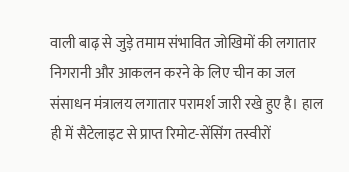वाली बाढ़ से जुड़े तमाम संभावित जोखिमों की लगातार निगरानी और आकलन करने के लिए चीन का जल संसाधन मंत्रालय लगातार परामर्श जारी रखे हुए है। हाल ही में सैटेलाइट से प्राप्त रिमोट-सेंसिंग तस्वीरों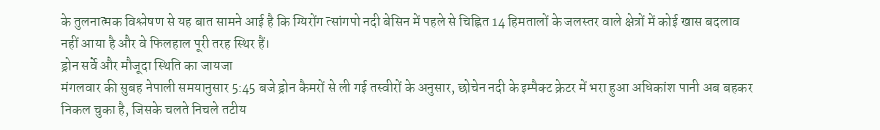के तुलनात्मक विश्लेषण से यह बात सामने आई है कि ग्यिरोंग त्सांगपो नदी बेसिन में पहले से चिह्नित 14 हिमतालों के जलस्तर वाले क्षेत्रों में कोई खास बदलाव नहीं आया है और वे फिलहाल पूरी तरह स्थिर हैं।
ड्रोन सर्वे और मौजूदा स्थिति का जायजा
मंगलवार की सुबह नेपाली समयानुसार 5:45 बजे ड्रोन कैमरों से ली गई तस्वीरों के अनुसार, छोचेन नदी के इम्पैक्ट क्रेटर में भरा हुआ अधिकांश पानी अब बहकर निकल चुका है, जिसके चलते निचले तटीय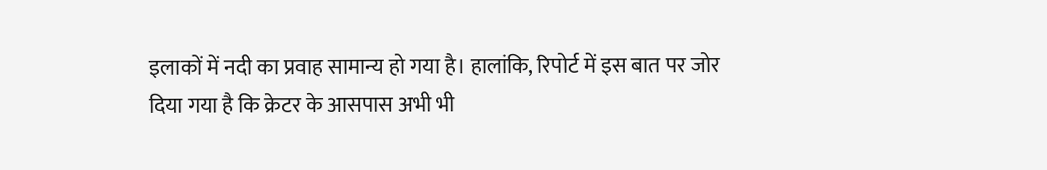इलाकों में नदी का प्रवाह सामान्य हो गया है। हालांकि, रिपोर्ट में इस बात पर जोर दिया गया है कि क्रेटर के आसपास अभी भी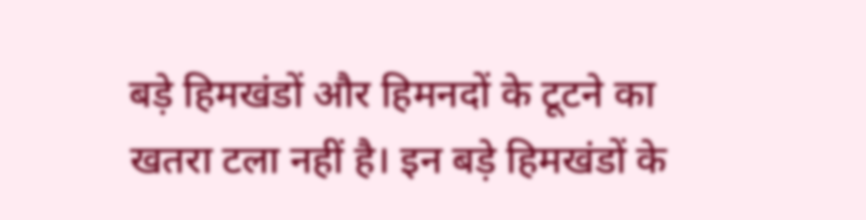बड़े हिमखंडों और हिमनदों के टूटने का खतरा टला नहीं है। इन बड़े हिमखंडों के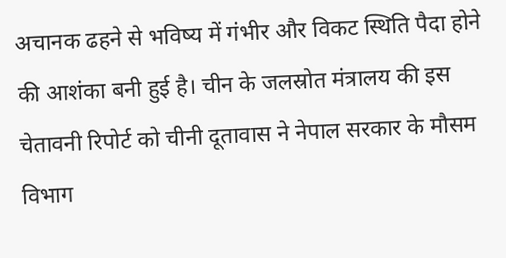अचानक ढहने से भविष्य में गंभीर और विकट स्थिति पैदा होने की आशंका बनी हुई है। चीन के जलस्रोत मंत्रालय की इस चेतावनी रिपोर्ट को चीनी दूतावास ने नेपाल सरकार के मौसम विभाग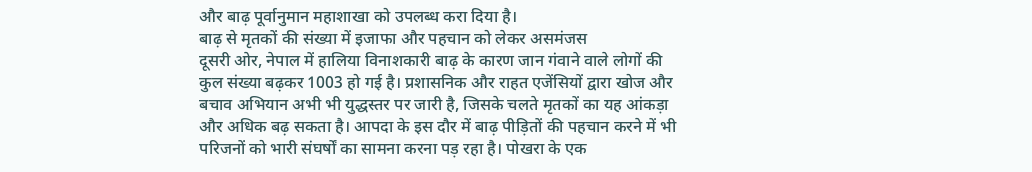और बाढ़ पूर्वानुमान महाशाखा को उपलब्ध करा दिया है।
बाढ़ से मृतकों की संख्या में इजाफा और पहचान को लेकर असमंजस
दूसरी ओर, नेपाल में हालिया विनाशकारी बाढ़ के कारण जान गंवाने वाले लोगों की कुल संख्या बढ़कर 1003 हो गई है। प्रशासनिक और राहत एजेंसियों द्वारा खोज और बचाव अभियान अभी भी युद्धस्तर पर जारी है, जिसके चलते मृतकों का यह आंकड़ा और अधिक बढ़ सकता है। आपदा के इस दौर में बाढ़ पीड़ितों की पहचान करने में भी परिजनों को भारी संघर्षों का सामना करना पड़ रहा है। पोखरा के एक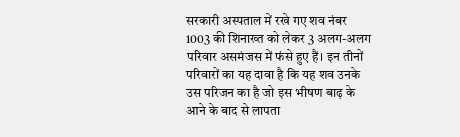सरकारी अस्पताल में रखे गए शव नंबर 1003 की शिनाख्त को लेकर 3 अलग-अलग परिवार असमंजस में फंसे हुए हैं। इन तीनों परिवारों का यह दावा है कि यह शव उनके उस परिजन का है जो इस भीषण बाढ़ के आने के बाद से लापता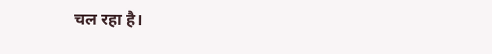चल रहा है।